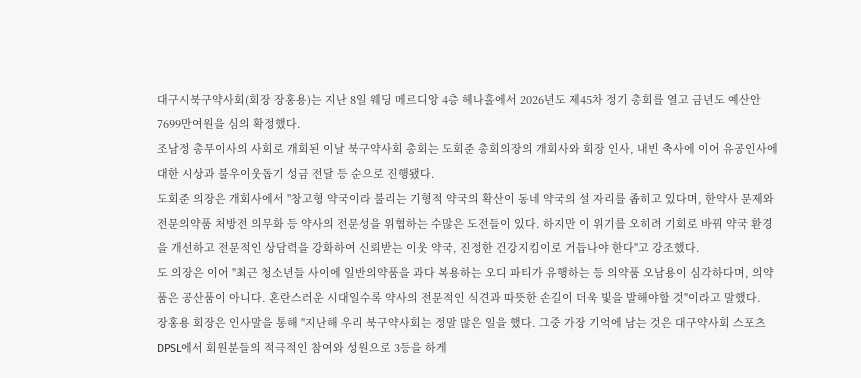대구시북구약사회(회장 장홍용)는 지난 8일 웨딩 메르디앙 4층 헤나홀에서 2026년도 제45차 정기 총회를 열고 금년도 예산안 7699만여원을 심의 확정했다.
조남정 총무이사의 사회로 개회된 이날 북구약사회 총회는 도회준 총회의장의 개회사와 회장 인사, 내빈 축사에 이어 유공인사에 대한 시상과 불우이웃돕기 성금 전달 등 순으로 진행됐다.
도회준 의장은 개회사에서 "창고형 약국이라 불리는 기형적 약국의 확산이 동네 약국의 설 자리를 좁히고 있다며, 한약사 문제와 전문의약품 처방전 의무화 등 약사의 전문성을 위협하는 수많은 도전들이 있다. 하지만 이 위기를 오히려 기회로 바꿔 약국 환경을 개선하고 전문적인 상담력을 강화하여 신뢰받는 이웃 약국, 진정한 건강지킴이로 거듭나야 한다"고 강조했다.
도 의장은 이어 "최근 청소년들 사이에 일반의약품을 과다 복용하는 오디 파티가 유행하는 등 의약품 오남용이 심각하다며, 의약품은 공산품이 아니다. 혼란스러운 시대일수록 약사의 전문적인 식견과 따뜻한 손길이 더욱 빛을 발해야할 것"이라고 말했다.
장홍용 회장은 인사말을 통해 "지난해 우리 북구약사회는 정말 많은 일을 했다. 그중 가장 기억에 남는 것은 대구약사회 스포츠 DPSL에서 회원분들의 적극적인 참여와 성원으로 3등을 하게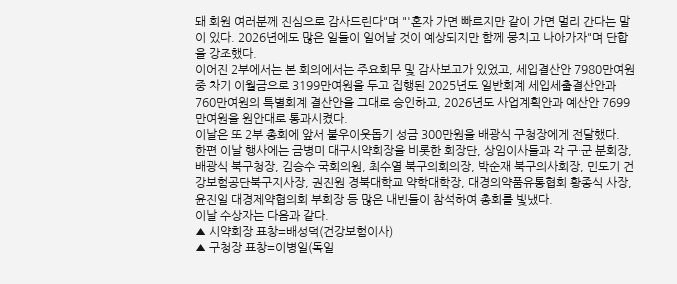돼 회원 여러분께 진심으로 감사드린다"며 "'혼자 가면 빠르지만 같이 가면 멀리 간다는 말이 있다. 2026년에도 많은 일들이 일어날 것이 예상되지만 함께 뭉치고 나아가자"며 단합을 강조했다.
이어진 2부에서는 본 회의에서는 주요회무 및 감사보고가 있었고, 세입결산안 7980만여원 중 차기 이월금으로 3199만여원을 두고 집행된 2025년도 일반회계 세입세출결산안과 760만여원의 특별회계 결산안을 그대로 승인하고, 2026년도 사업계획안과 예산안 7699만여원을 원안대로 통과시켰다.
이날은 또 2부 총회에 앞서 불우이웃돕기 성금 300만원을 배광식 구청장에게 전달했다.
한편 이날 행사에는 금병미 대구시약회장을 비롯한 회장단, 상임이사들과 각 구·군 분회장, 배광식 북구청장, 김승수 국회의원, 최수열 북구의회의장, 박순재 북구의사회장, 민도기 건강보험공단북구지사장, 권진원 경북대학교 약학대학장, 대경의약품유통협회 황종식 사장, 윤진일 대경제약협의회 부회장 등 많은 내빈들이 참석하여 총회를 빛냈다.
이날 수상자는 다음과 같다.
▲ 시약회장 표창=배성덕(건강보험이사)
▲ 구청장 표창=이병일(독일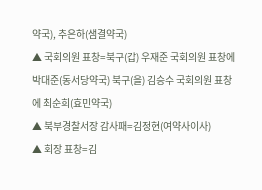약국), 추은하(샘결약국)
▲ 국회의원 표창=북구(갑) 우재준 국회의원 표창에 박대준(동서당약국) 북구(을) 김승수 국회의원 표창에 최순희(효민약국)
▲ 북부경찰서장 감사패=김정현(여약사이사)
▲ 회장 표창=김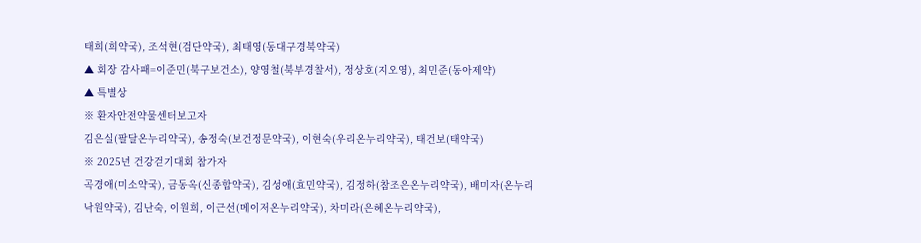태희(희약국), 조석현(검단약국), 최태영(동대구경북약국)
▲ 회장 감사패=이준민(북구보건소), 양영철(북부경찰서), 정상호(지오영), 최민준(동아제약)
▲ 특별상
※ 환자안전약물센터보고자
김은실(팔달온누리약국), 송정숙(보건정문약국), 이현숙(우리온누리약국), 태건보(태약국)
※ 2025년 건강걷기대회 참가자
곡경애(미소약국), 금동옥(신종합약국), 김성애(효민약국), 김정하(참조은온누리약국), 배미자(온누리낙원약국), 김난숙, 이원희, 이근선(메이저온누리약국), 차미라(은혜온누리약국),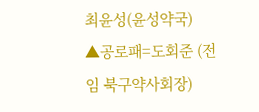최윤성(윤성약국)
▲공로패=도회준 (전임 북구약사회장)